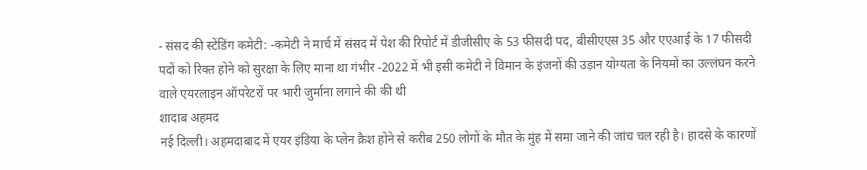- संसद की स्टेंडिंग कमेटी: -कमेटी ने मार्च में संसद में पेश की रिपोर्ट में डीजीसीए के 53 फीसदी पद, बीसीएएस 35 और एएआई के 17 फीसदी पदों को रिक्त होने को सुरक्षा के लिए माना था गंभीर -2022 में भी इसी कमेटी ने विमान के इंजनों की उड़ान योग्यता के नियमों का उल्लंघन करने वाले एयरलाइन ऑपरेटरों पर भारी जुर्माना लगाने की की थी
शादाब अहमद
नई दिल्ली। अहमदाबाद में एयर इंडिया के प्लेन क्रैश होने से करीब 250 लोगों के मौत के मुंह में समा जाने की जांच चल रही है। हादसे के कारणों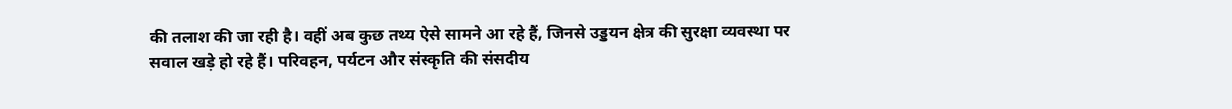की तलाश की जा रही है। वहीं अब कुछ तथ्य ऐसे सामने आ रहे हैं, जिनसे उड्डयन क्षेत्र की सुरक्षा व्यवस्था पर सवाल खड़े हो रहे हैं। परिवहन, पर्यटन और संस्कृति की संसदीय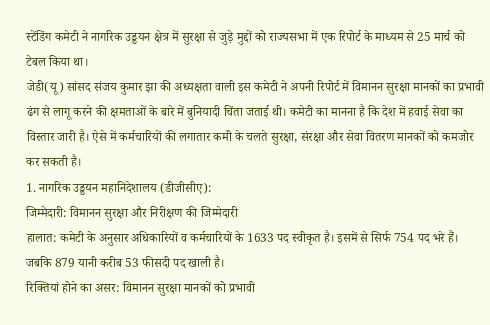स्टेंडिंग कमेटी ने नागरिक उड्डयन क्षेत्र में सुरक्षा से जुड़े मुद्दों को राज्यसभा में एक रिपोर्ट के माध्यम से 25 मार्च को टेबल किया था।
जेडी(यू) सांसद संजय कुमार झा की अध्यक्षता वाली इस कमेटी ने अपनी रिपोर्ट में विमानन सुरक्षा मानकों का प्रभावी ढंग से लागू करने की क्षमताओं के बारे में बुनियादी चिंता जताई थी। कमेटी का मानना है कि देश में हवाई सेवा का विस्तार जारी है। ऐसे में कर्मचारियों की लगातार कमी के चलते सुरक्षा, संरक्षा और सेवा वितरण मानकों को कमजोर कर सकती है।
1. नागरिक उड्डयन महानिदेशालय (डीजीसीए):
जिम्मेदारी: विमानन सुरक्षा और निरीक्षण की जिम्मेदारी
हालात: कमेटी के अनुसार अधिकारियों व कर्मचारियों के 1633 पद स्वीकृत है। इसमें से सिर्फ 754 पद भरे हैं। जबकि 879 यानी करीब 53 फीसदी पद खाली है।
रिक्तियां होने का असर: विमानन सुरक्षा मानकों को प्रभावी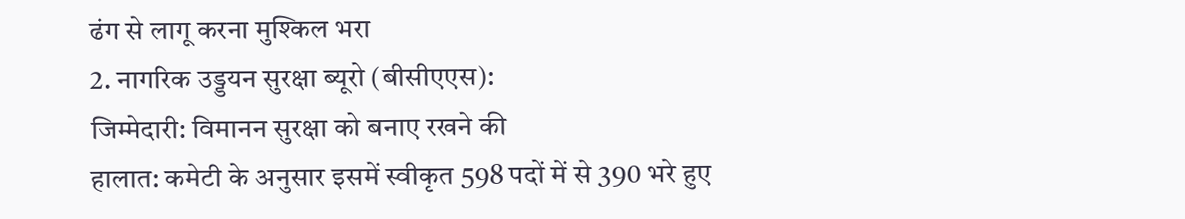ढंग से लागू करना मुश्किल भरा
2. नागरिक उड्डयन सुरक्षा ब्यूरो (बीसीएएस):
जिम्मेदारी: विमानन सुरक्षा को बनाए रखने की
हालात: कमेटी के अनुसार इसमें स्वीकृत 598 पदों में से 390 भरे हुए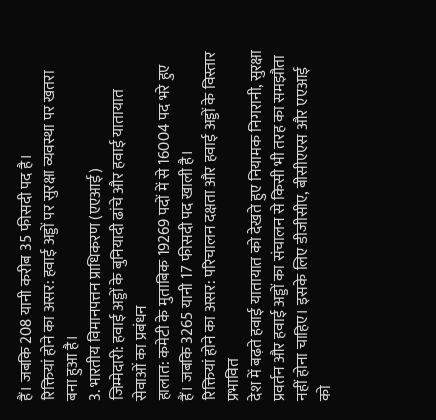हैं। जबकि 208 यानी करीब 35 फीसदी पद है।
रिक्तियां होने का असर: हवाई अड्डों पर सुरक्षा व्यवस्था पर खतरा बना हुआ है।
3. भारतीय विमानपत्तन प्राधिकरण (एएआई)
जिम्मेदारी: हवाई अड्डों के बुनियादी ढांचे और हवाई यातायात सेवाओं का प्रबंधन
हालात: कमेटी के मुताबिक 19269 पदों में से 16004 पद भरे हुए हैं। जबकि 3265 यानी 17 फीसदी पद खाली है।
रिक्तियां होने का असर: परिचालन दक्षता और हवाई अड्डों के विस्तार प्रभावित
देश में बढ़ते हवाई यातायात को देखते हुए नियामक निगरानी, सुरक्षा प्रवर्तन और हवाई अड्डों का संचालन से किसी भी तरह का समझौता नहीं होना चाहिए। इसके लिए डीजीसीए, बीसीएएस और एएआई को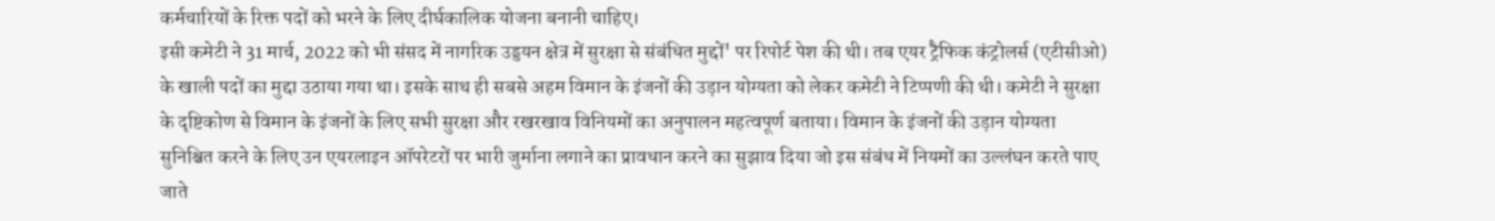कर्मचारियों के रिक्त पदों को भरने के लिए दीर्घकालिक योजना बनानी चाहिए।
इसी कमेटी ने 31 मार्च, 2022 को भी संसद में नागरिक उड्डयन क्षेत्र में सुरक्षा से संबंधित मुद्दों' पर रिपोर्ट पेश की थी। तब एयर ट्रैफिक कंट्रोलर्स (एटीसीओ) के खाली पदों का मुद्दा उठाया गया था। इसके साथ ही सबसे अहम विमान के इंजनों की उड़ान योग्यता को लेकर कमेटी ने टिप्पणी की थी। कमेटी ने सुरक्षा के दृष्टिकोण से विमान के इंजनों के लिए सभी सुरक्षा और रखरखाव विनियमों का अनुपालन महत्वपूर्ण बताया। विमान के इंजनों की उड़ान योग्यता सुनिश्चित करने के लिए उन एयरलाइन ऑपरेटरों पर भारी जुर्माना लगाने का प्रावधान करने का सुझाव दिया जो इस संबंध में नियमों का उल्लंघन करते पाए जाते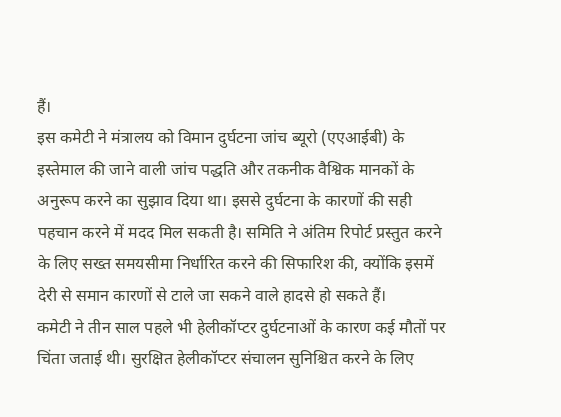हैं।
इस कमेटी ने मंत्रालय को विमान दुर्घटना जांच ब्यूरो (एएआईबी) के इस्तेमाल की जाने वाली जांच पद्धति और तकनीक वैश्विक मानकों के अनुरूप करने का सुझाव दिया था। इससे दुर्घटना के कारणों की सही पहचान करने में मदद मिल सकती है। समिति ने अंतिम रिपोर्ट प्रस्तुत करने के लिए सख्त समयसीमा निर्धारित करने की सिफारिश की, क्योंकि इसमें देरी से समान कारणों से टाले जा सकने वाले हादसे हो सकते हैं।
कमेटी ने तीन साल पहले भी हेलीकॉप्टर दुर्घटनाओं के कारण कई मौतों पर चिंता जताई थी। सुरक्षित हेलीकॉप्टर संचालन सुनिश्चित करने के लिए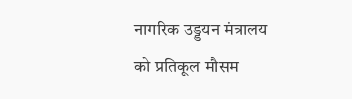नागरिक उड्डयन मंत्रालय को प्रतिकूल मौसम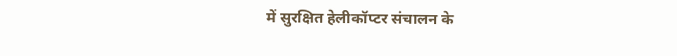में सुरक्षित हेलीकॉप्टर संचालन के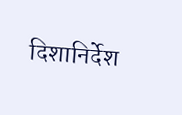दिशानिर्देश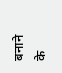बनाने के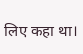लिए कहा था।